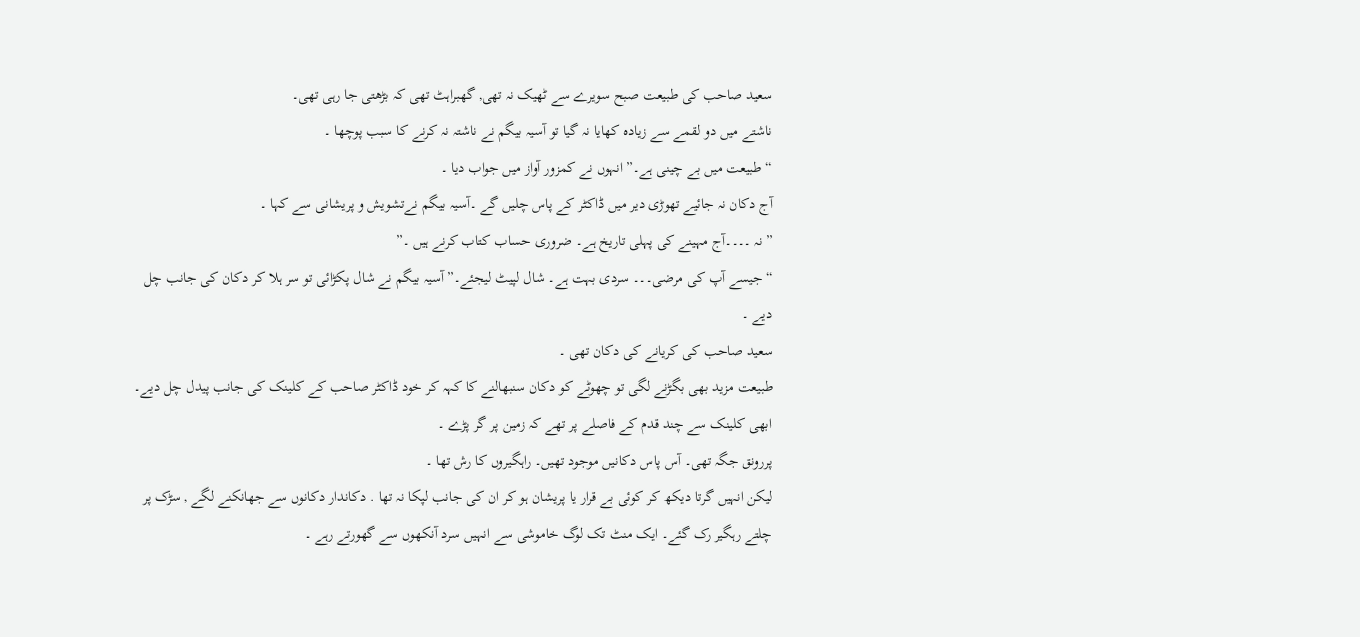سعید صاحب کی طبیعت صبح سویرے سے ٹھیک نہ تھی, گھبراہٹ تھی کہ بڑھتی جا رہی تھی۔
ناشتے میں دو لقمے سے زیادہ کھایا نہ گیا تو آسیہ بیگم نے ناشتہ نہ کرنے کا سبب پوچھا ۔
“طبیعت میں بے چینی ہے۔” انہوں نے کمزور آواز میں جواب دیا ۔
آج دکان نہ جائیے تھوڑی دیر میں ڈاکٹر کے پاس چلیں گے ۔آسیہ بیگم نےتشویش و پریشانی سے کہا ۔
” نہ ۔۔۔۔آج مہینے کی پہلی تاریخ ہے۔ ضروری حساب کتاب کرنے ہیں ۔”
“جیسے آپ کی مرضی۔۔۔ سردی بہت ہے۔ شال لپیٹ لیجئے۔” آسیہ بیگم نے شال پکڑائی تو سر ہلا کر دکان کی جانب چل دیے ۔
سعید صاحب کی کریانے کی دکان تھی ۔
طبیعت مزید بھی بگڑنے لگی تو چھوٹے کو دکان سنبھالنے کا کہہ کر خود ڈاکٹر صاحب کے کلینک کی جانب پیدل چل دیے۔
ابھی کلینک سے چند قدم کے فاصلے پر تھے کہ زمین پر گر پڑے ۔
پررونق جگہ تھی۔ آس پاس دکانیں موجود تھیں۔ راہگیروں کا رش تھا ۔
لیکن انہیں گرتا دیکھ کر کوئی بے قرار یا پریشان ہو کر ان کی جانب لپکا نہ تھا . دکاندار دکانوں سے جھانکنے لگے , سڑک پر چلتے رہگیر رک گئے۔ ایک منٹ تک لوگ خاموشی سے انہیں سرد آنکھوں سے گھورتے رہے ۔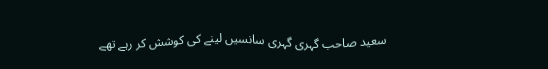سعید صاحب گہری گہری سانسیں لینے کی کوشش کر رہے تھے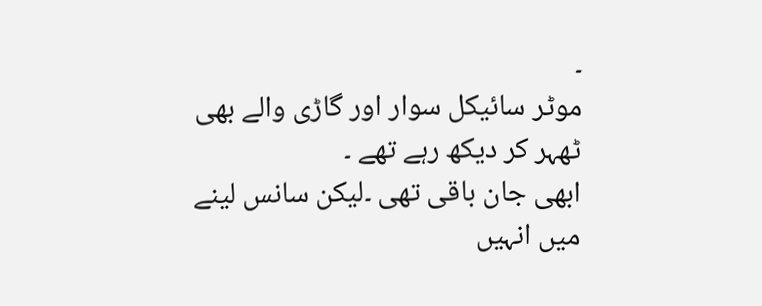۔
موٹر سائیکل سوار اور گاڑی والے بھی ٹھہر کر دیکھ رہے تھے ۔
ابھی جان باقی تھی ۔لیکن سانس لینے میں انہیں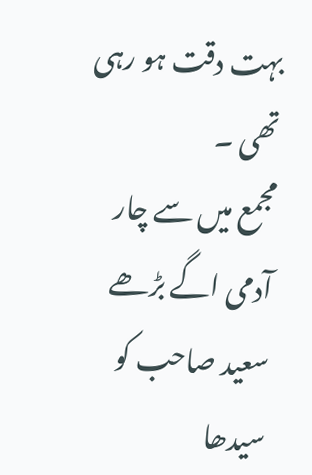بہت دقت ہو رہی تھی ۔
مجمع میں سے چار آدمی اگے بڑھے سعید صاحب کو سیدھا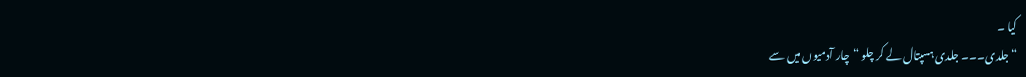کیا ۔
“جلدی۔۔۔ جلدی ہسپتال لے کر چلو “چار آدمیوں میں سے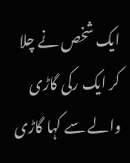ایک شخص نے چلا کر ایک رکی گاڑی والے سے کہا گاڑی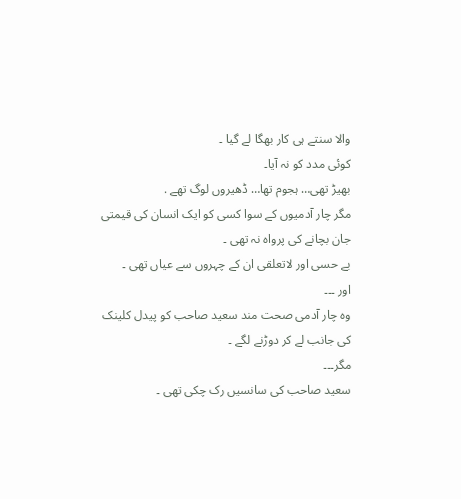والا سنتے ہی کار بھگا لے گیا ۔
کوئی مدد کو نہ آیا۔
بھیڑ تھی… ہجوم تھا… ڈھیروں لوگ تھے .
مگر چار آدمیوں کے سوا کسی کو ایک انسان کی قیمتی جان بچانے کی پرواہ نہ تھی ۔
بے حسی اور لاتعلقی ان کے چہروں سے عیاں تھی ۔
اور ۔۔۔
وہ چار آدمی صحت مند سعید صاحب کو پیدل کلینک کی جانب لے کر دوڑنے لگے ۔
مگر۔۔۔
سعید صاحب کی سانسیں رک چکی تھی ۔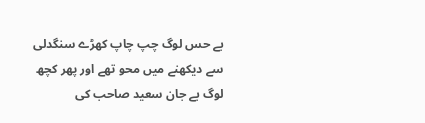بے حس لوگ چپ چاپ کھڑے سنگدلی سے دیکھنے میں محو تھے اور پھر کچھ لوگ بے جان سعید صاحب کی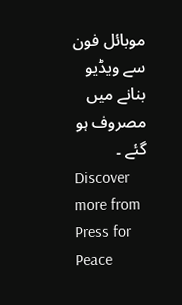موبائل فون سے ویڈیو بنانے میں مصروف ہو گئے ۔
Discover more from Press for Peace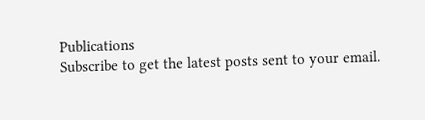Publications
Subscribe to get the latest posts sent to your email.